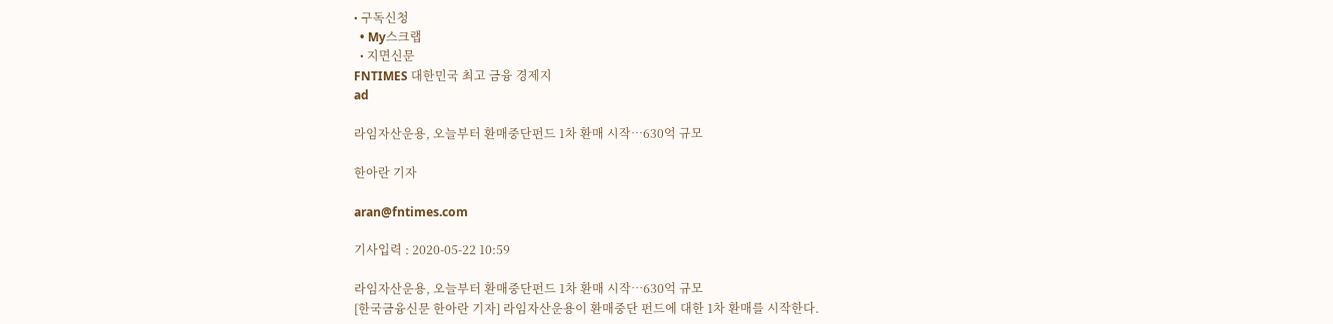• 구독신청
  • My스크랩
  • 지면신문
FNTIMES 대한민국 최고 금융 경제지
ad

라임자산운용, 오늘부터 환매중단펀드 1차 환매 시작…630억 규모

한아란 기자

aran@fntimes.com

기사입력 : 2020-05-22 10:59

라임자산운용, 오늘부터 환매중단펀드 1차 환매 시작…630억 규모
[한국금융신문 한아란 기자] 라임자산운용이 환매중단 펀드에 대한 1차 환매를 시작한다.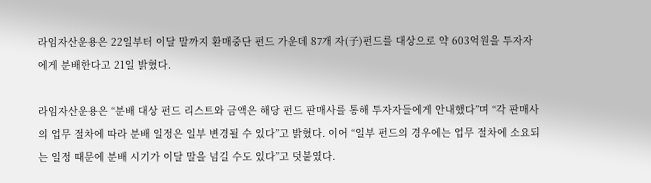라임자산운용은 22일부터 이달 말까지 환매중단 펀드 가운데 87개 자(子)펀드를 대상으로 약 603억원을 투자자에게 분배한다고 21일 밝혔다.

라임자산운용은 “분배 대상 펀드 리스트와 금액은 해당 펀드 판매사를 통해 투자자들에게 안내했다”며 “각 판매사의 업무 절차에 따라 분배 일정은 일부 변경될 수 있다”고 밝혔다. 이어 “일부 펀드의 경우에는 업무 절차에 소요되는 일정 때문에 분배 시기가 이달 말을 넘길 수도 있다”고 덧붙였다.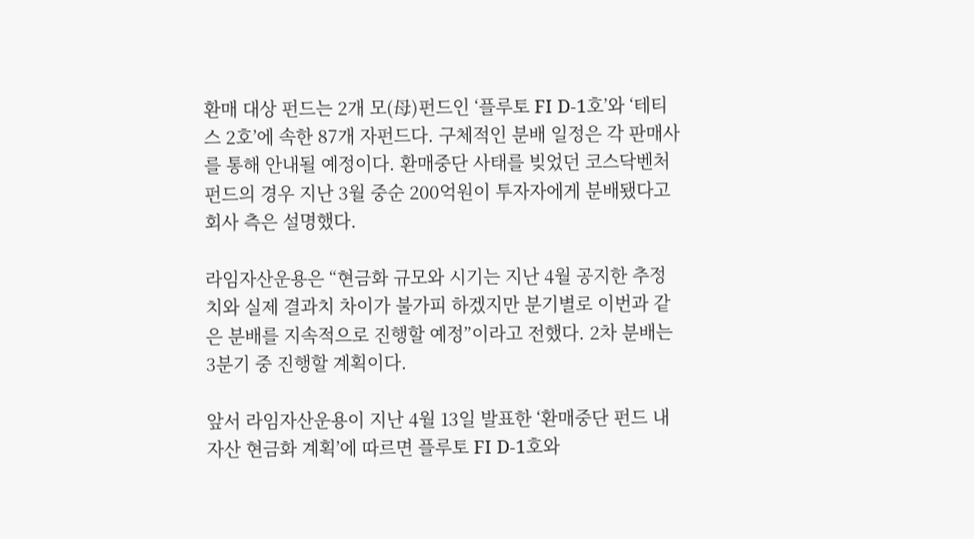환매 대상 펀드는 2개 모(母)펀드인 ‘플루토 FI D-1호’와 ‘테티스 2호’에 속한 87개 자펀드다. 구체적인 분배 일정은 각 판매사를 통해 안내될 예정이다. 환매중단 사태를 빚었던 코스닥벤처펀드의 경우 지난 3월 중순 200억원이 투자자에게 분배됐다고 회사 측은 설명했다.

라임자산운용은 “현금화 규모와 시기는 지난 4월 공지한 추정치와 실제 결과치 차이가 불가피 하겠지만 분기별로 이번과 같은 분배를 지속적으로 진행할 예정”이라고 전했다. 2차 분배는 3분기 중 진행할 계획이다.

앞서 라임자산운용이 지난 4월 13일 발표한 ‘환매중단 펀드 내 자산 현금화 계획’에 따르면 플루토 FI D-1호와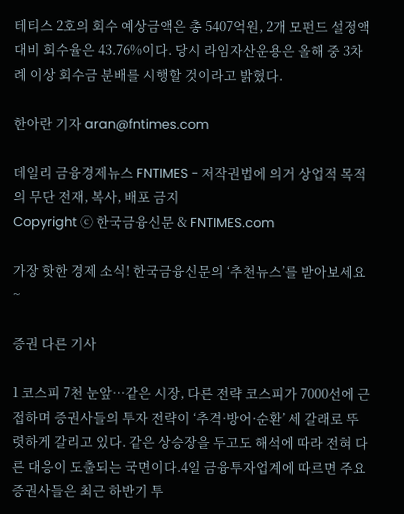테티스 2호의 회수 예상금액은 총 5407억원, 2개 모펀드 설정액 대비 회수율은 43.76%이다. 당시 라임자산운용은 올해 중 3차례 이상 회수금 분배를 시행할 것이라고 밝혔다.

한아란 기자 aran@fntimes.com

데일리 금융경제뉴스 FNTIMES - 저작권법에 의거 상업적 목적의 무단 전재, 복사, 배포 금지
Copyright ⓒ 한국금융신문 & FNTIMES.com

가장 핫한 경제 소식! 한국금융신문의 ‘추천뉴스’를 받아보세요~

증권 다른 기사

1 코스피 7천 눈앞…같은 시장, 다른 전략 코스피가 7000선에 근접하며 증권사들의 투자 전략이 ‘추격·방어·순환’ 세 갈래로 뚜렷하게 갈리고 있다. 같은 상승장을 두고도 해석에 따라 전혀 다른 대응이 도출되는 국면이다.4일 금융투자업계에 따르면 주요 증권사들은 최근 하반기 투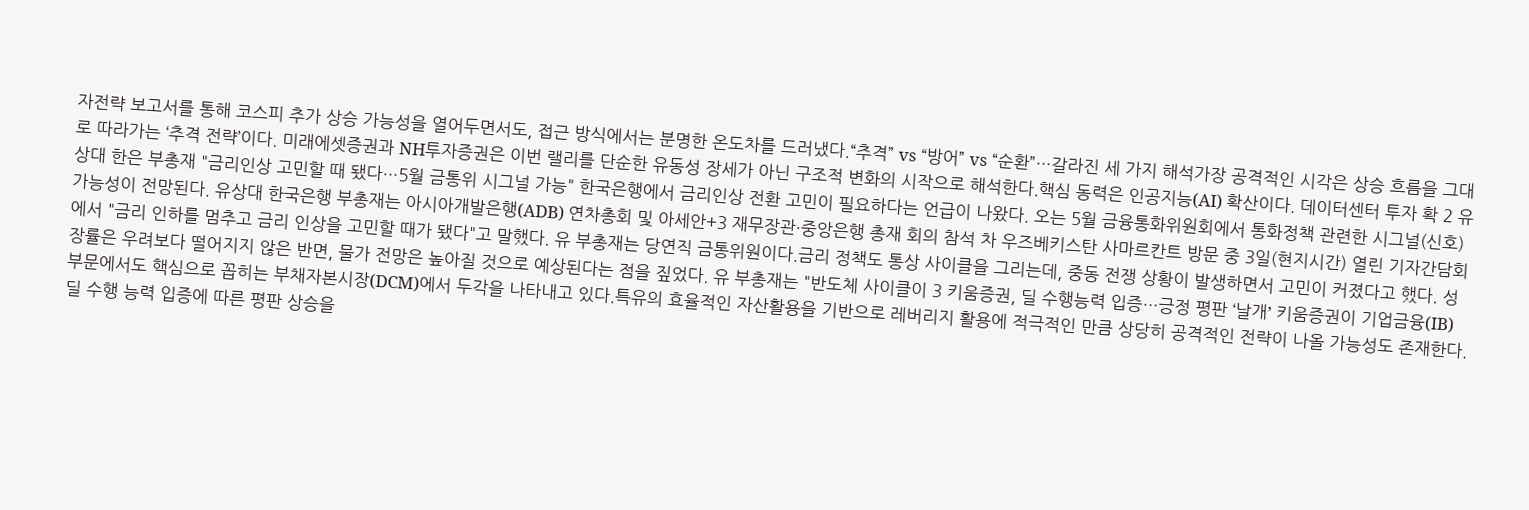자전략 보고서를 통해 코스피 추가 상승 가능성을 열어두면서도, 접근 방식에서는 분명한 온도차를 드러냈다.“추격” vs “방어” vs “순환”…갈라진 세 가지 해석가장 공격적인 시각은 상승 흐름을 그대로 따라가는 ‘추격 전략’이다. 미래에셋증권과 NH투자증권은 이번 랠리를 단순한 유동성 장세가 아닌 구조적 변화의 시작으로 해석한다.핵심 동력은 인공지능(AI) 확산이다. 데이터센터 투자 확 2 유상대 한은 부총재 "금리인상 고민할 때 됐다…5월 금통위 시그널 가능" 한국은행에서 금리인상 전환 고민이 필요하다는 언급이 나왔다. 오는 5월 금융통화위원회에서 통화정책 관련한 시그널(신호) 가능성이 전망된다. 유상대 한국은행 부총재는 아시아개발은행(ADB) 연차총회 및 아세안+3 재무장관·중앙은행 총재 회의 참석 차 우즈베키스탄 사마르칸트 방문 중 3일(현지시간) 열린 기자간담회에서 "금리 인하를 멈추고 금리 인상을 고민할 때가 됐다"고 말했다. 유 부총재는 당연직 금통위원이다.금리 정책도 통상 사이클을 그리는데, 중동 전쟁 상황이 발생하면서 고민이 커졌다고 했다. 성장률은 우려보다 떨어지지 않은 반면, 물가 전망은 높아질 것으로 예상된다는 점을 짚었다. 유 부총재는 "반도체 사이클이 3 키움증권, 딜 수행능력 입증…긍정 평판 ‘날개ʼ 키움증권이 기업금융(IB) 부문에서도 핵심으로 꼽히는 부채자본시장(DCM)에서 두각을 나타내고 있다.특유의 효율적인 자산활용을 기반으로 레버리지 활용에 적극적인 만큼 상당히 공격적인 전략이 나올 가능성도 존재한다. 딜 수행 능력 입증에 따른 평판 상승을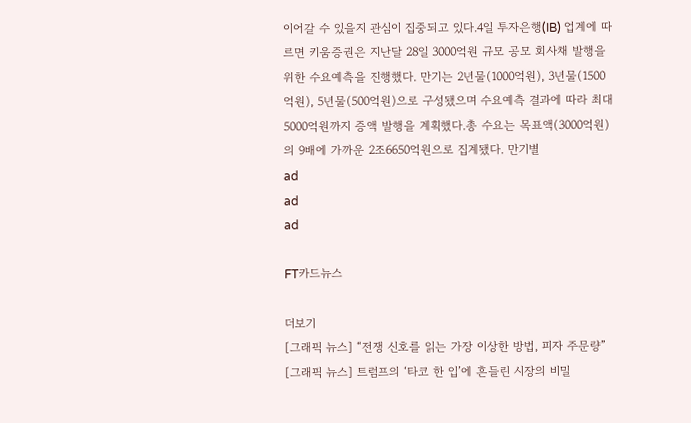이어갈 수 있을지 관심이 집중되고 있다.4일 투자은행(IB) 업계에 따르면 키움증권은 지난달 28일 3000억원 규모 공모 회사채 발행을 위한 수요예측을 진행했다. 만기는 2년물(1000억원), 3년물(1500억원), 5년물(500억원)으로 구성됐으며 수요예측 결과에 따라 최대 5000억원까지 증액 발행을 계획했다.총 수요는 목표액(3000억원)의 9배에 가까운 2조6650억원으로 집계됐다. 만기별
ad
ad
ad

FT카드뉴스

더보기
[그래픽 뉴스] “전쟁 신호를 읽는 가장 이상한 방법, 피자 주문량”
[그래픽 뉴스] 트럼프의 ‘타코 한 입’에 흔들린 시장의 비밀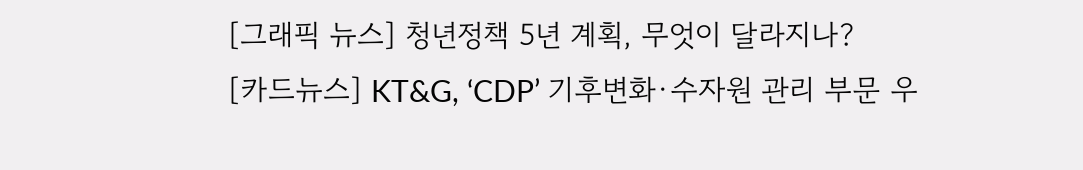[그래픽 뉴스] 청년정책 5년 계획, 무엇이 달라지나?
[카드뉴스] KT&G, ‘CDP’ 기후변화·수자원 관리 부문 우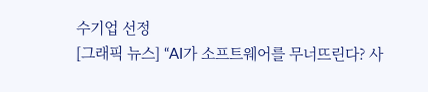수기업 선정
[그래픽 뉴스] “AI가 소프트웨어를 무너뜨린다? 사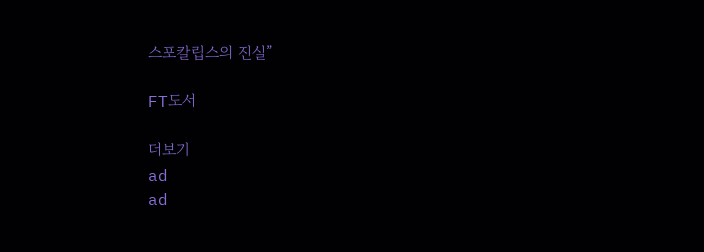스포칼립스의 진실”

FT도서

더보기
ad
ad